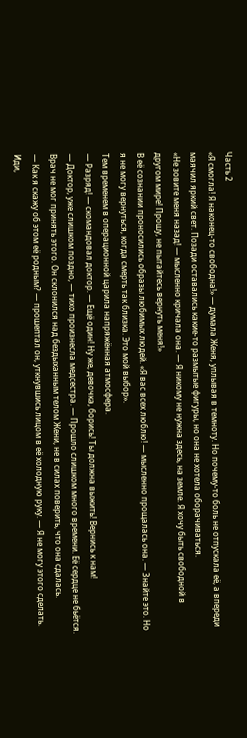Часть 2
«Я смогла! Я наконец-то свободна!» — думала Женя, уплывая в темноту. Но почему-то боль не отпускала её, а впереди маячил яркий свет. Позади оставались какие-то размытые фигуры, но она не хотела оборачиваться.
«Не зовите меня назад! — мысленно кричала она. — Я никому не нужна здесь, на земле. Я хочу быть свободной в другом мире! Прошу, не пытайтесь вернуть меня!»
В её сознании проносились образы любимых людей. «Я вас всех люблю! — мысленно прощалась она. — Знайте это. Но я не могу вернуться, когда смерть так близка. Это мой выбор».
Тем временем в операционной царила напряжённая атмосфера.
— Разряд! — скомандовал доктор. — Ещё один! Ну же, девочка, борись! Ты должна выжить! Вернись к нам!
— Доктор, уже слишком поздно, — тихо произнесла медсестра. — Прошло слишком много времени. Её сердце не бьётся.
Врач не мог принять этого. Он склонился над бездыханным телом Жени, не в силах поверить, что она сдалась.
— Как я скажу об этом её родным? — прошептал он, уткнувшись лицом в её холодную руку. — Я не могу этого сделать. Иди,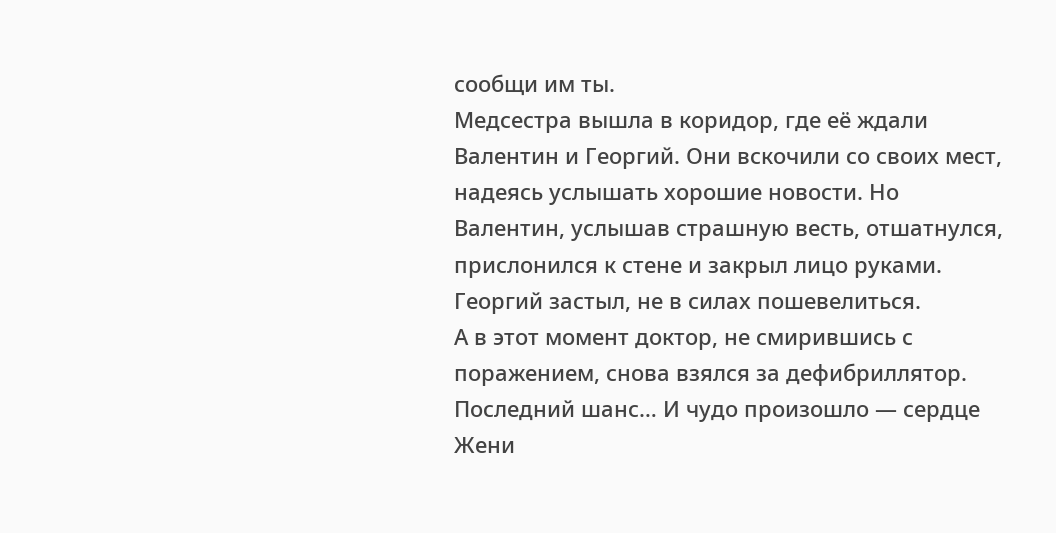сообщи им ты.
Медсестра вышла в коридор, где её ждали Валентин и Георгий. Они вскочили со своих мест, надеясь услышать хорошие новости. Но Валентин, услышав страшную весть, отшатнулся, прислонился к стене и закрыл лицо руками. Георгий застыл, не в силах пошевелиться.
А в этот момент доктор, не смирившись с поражением, снова взялся за дефибриллятор. Последний шанс… И чудо произошло — сердце Жени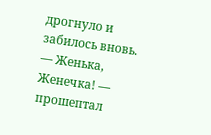дрогнуло и забилось вновь.
— Женька, Женечка! — прошептал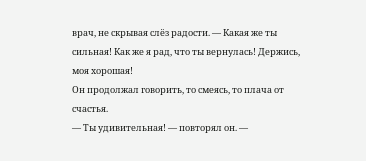врач, не скрывая слёз радости. — Какая же ты сильная! Как же я рад, что ты вернулась! Держись, моя хорошая!
Он продолжал говорить, то смеясь, то плача от счастья.
— Ты удивительная! — повторял он. —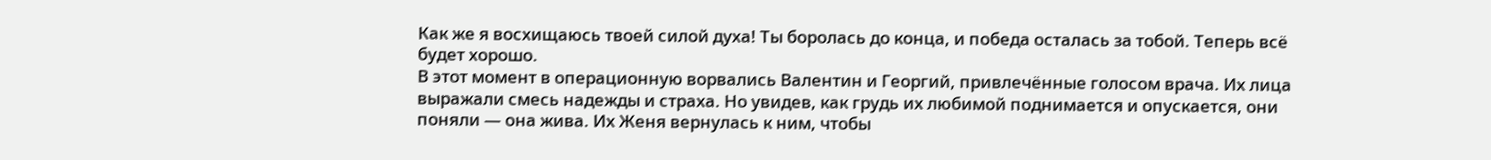Как же я восхищаюсь твоей силой духа! Ты боролась до конца, и победа осталась за тобой. Теперь всё будет хорошо.
В этот момент в операционную ворвались Валентин и Георгий, привлечённые голосом врача. Их лица выражали смесь надежды и страха. Но увидев, как грудь их любимой поднимается и опускается, они поняли — она жива. Их Женя вернулась к ним, чтобы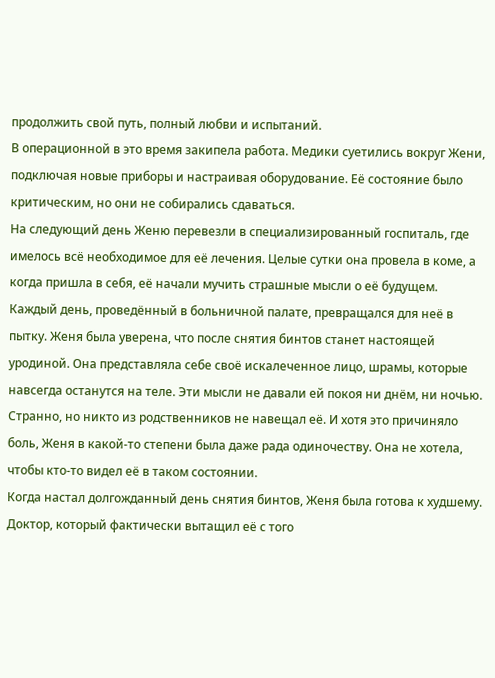продолжить свой путь, полный любви и испытаний.
В операционной в это время закипела работа. Медики суетились вокруг Жени, подключая новые приборы и настраивая оборудование. Её состояние было критическим, но они не собирались сдаваться.
На следующий день Женю перевезли в специализированный госпиталь, где имелось всё необходимое для её лечения. Целые сутки она провела в коме, а когда пришла в себя, её начали мучить страшные мысли о её будущем.
Каждый день, проведённый в больничной палате, превращался для неё в пытку. Женя была уверена, что после снятия бинтов станет настоящей уродиной. Она представляла себе своё искалеченное лицо, шрамы, которые навсегда останутся на теле. Эти мысли не давали ей покоя ни днём, ни ночью.
Странно, но никто из родственников не навещал её. И хотя это причиняло боль, Женя в какой-то степени была даже рада одиночеству. Она не хотела, чтобы кто-то видел её в таком состоянии.
Когда настал долгожданный день снятия бинтов, Женя была готова к худшему. Доктор, который фактически вытащил её с того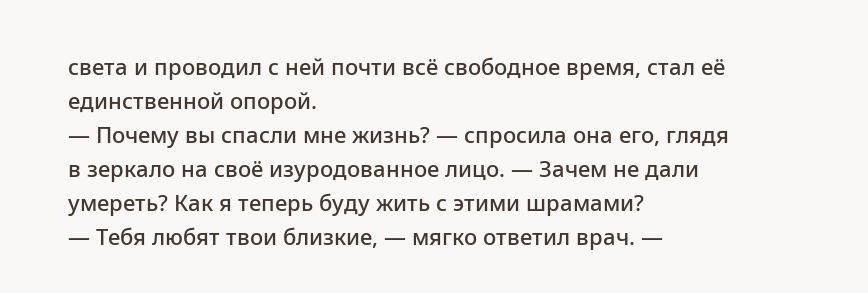света и проводил с ней почти всё свободное время, стал её единственной опорой.
— Почему вы спасли мне жизнь? — спросила она его, глядя в зеркало на своё изуродованное лицо. — Зачем не дали умереть? Как я теперь буду жить с этими шрамами?
— Тебя любят твои близкие, — мягко ответил врач. —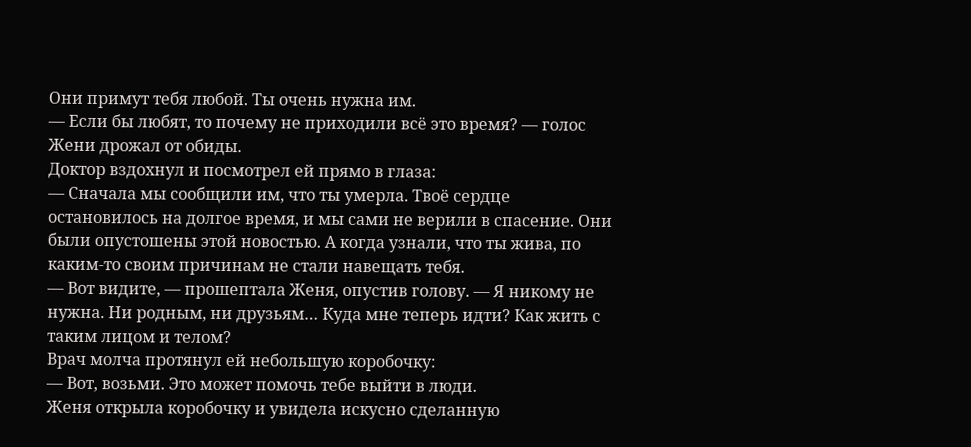Они примут тебя любой. Ты очень нужна им.
— Если бы любят, то почему не приходили всё это время? — голос Жени дрожал от обиды.
Доктор вздохнул и посмотрел ей прямо в глаза:
— Сначала мы сообщили им, что ты умерла. Твоё сердце остановилось на долгое время, и мы сами не верили в спасение. Они были опустошены этой новостью. А когда узнали, что ты жива, по каким-то своим причинам не стали навещать тебя.
— Вот видите, — прошептала Женя, опустив голову. — Я никому не нужна. Ни родным, ни друзьям… Куда мне теперь идти? Как жить с таким лицом и телом?
Врач молча протянул ей небольшую коробочку:
— Вот, возьми. Это может помочь тебе выйти в люди.
Женя открыла коробочку и увидела искусно сделанную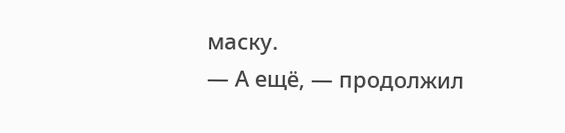маску.
— А ещё, — продолжил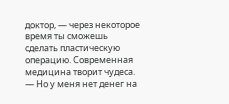доктор, — через некоторое время ты сможешь сделать пластическую операцию. Современная медицина творит чудеса.
— Но у меня нет денег на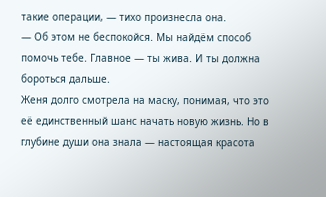такие операции, — тихо произнесла она.
— Об этом не беспокойся. Мы найдём способ помочь тебе. Главное — ты жива. И ты должна бороться дальше.
Женя долго смотрела на маску, понимая, что это её единственный шанс начать новую жизнь. Но в глубине души она знала — настоящая красота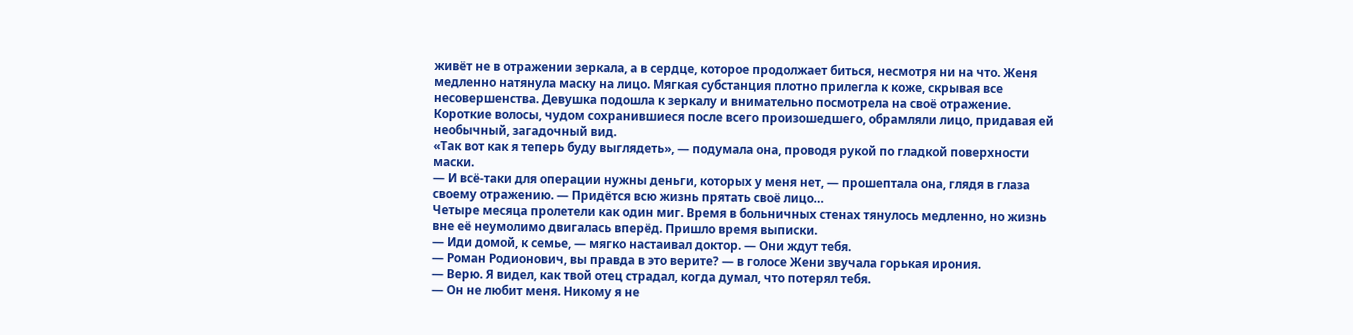живёт не в отражении зеркала, а в сердце, которое продолжает биться, несмотря ни на что. Женя медленно натянула маску на лицо. Мягкая субстанция плотно прилегла к коже, скрывая все несовершенства. Девушка подошла к зеркалу и внимательно посмотрела на своё отражение. Короткие волосы, чудом сохранившиеся после всего произошедшего, обрамляли лицо, придавая ей необычный, загадочный вид.
«Так вот как я теперь буду выглядеть», — подумала она, проводя рукой по гладкой поверхности маски.
— И всё-таки для операции нужны деньги, которых у меня нет, — прошептала она, глядя в глаза своему отражению. — Придётся всю жизнь прятать своё лицо…
Четыре месяца пролетели как один миг. Время в больничных стенах тянулось медленно, но жизнь вне её неумолимо двигалась вперёд. Пришло время выписки.
— Иди домой, к семье, — мягко настаивал доктор. — Они ждут тебя.
— Роман Родионович, вы правда в это верите? — в голосе Жени звучала горькая ирония.
— Верю. Я видел, как твой отец страдал, когда думал, что потерял тебя.
— Он не любит меня. Никому я не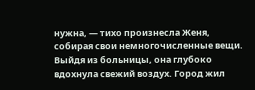нужна, — тихо произнесла Женя, собирая свои немногочисленные вещи.
Выйдя из больницы, она глубоко вдохнула свежий воздух. Город жил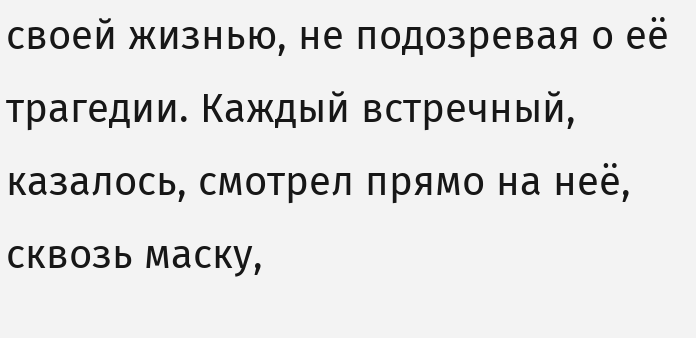своей жизнью, не подозревая о её трагедии. Каждый встречный, казалось, смотрел прямо на неё, сквозь маску,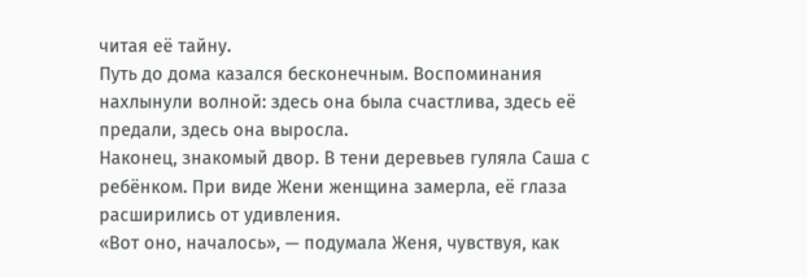читая её тайну.
Путь до дома казался бесконечным. Воспоминания нахлынули волной: здесь она была счастлива, здесь её предали, здесь она выросла.
Наконец, знакомый двор. В тени деревьев гуляла Саша с ребёнком. При виде Жени женщина замерла, её глаза расширились от удивления.
«Вот оно, началось», — подумала Женя, чувствуя, как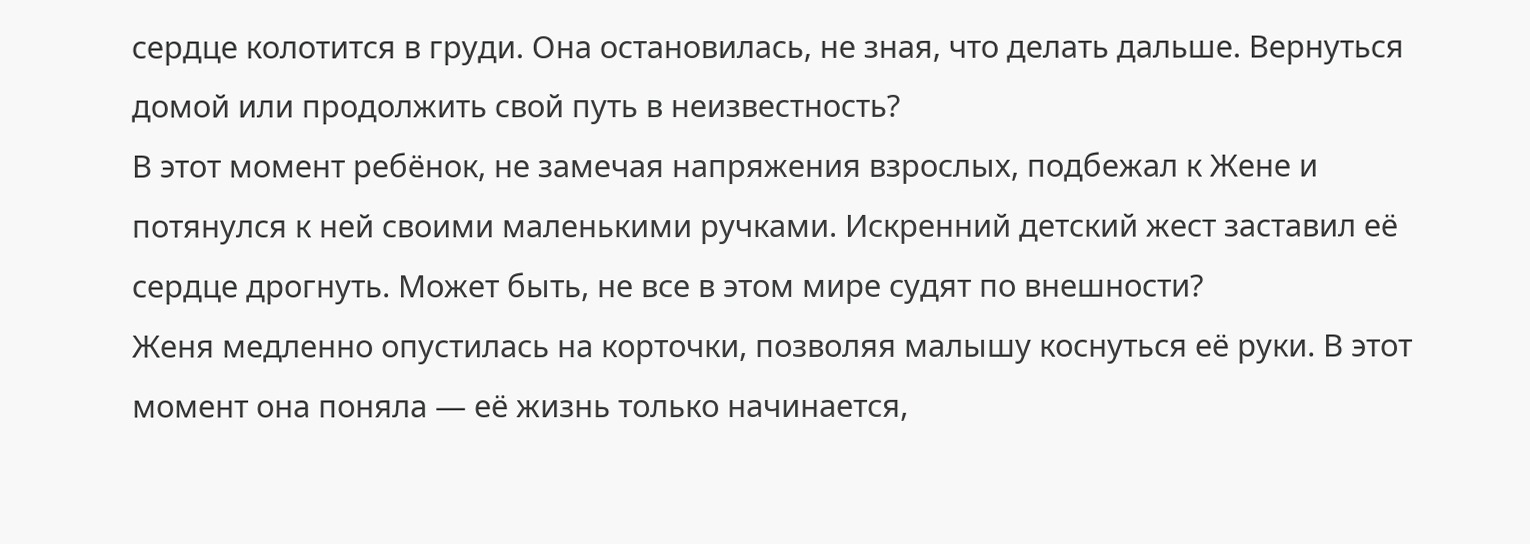сердце колотится в груди. Она остановилась, не зная, что делать дальше. Вернуться домой или продолжить свой путь в неизвестность?
В этот момент ребёнок, не замечая напряжения взрослых, подбежал к Жене и потянулся к ней своими маленькими ручками. Искренний детский жест заставил её сердце дрогнуть. Может быть, не все в этом мире судят по внешности?
Женя медленно опустилась на корточки, позволяя малышу коснуться её руки. В этот момент она поняла — её жизнь только начинается,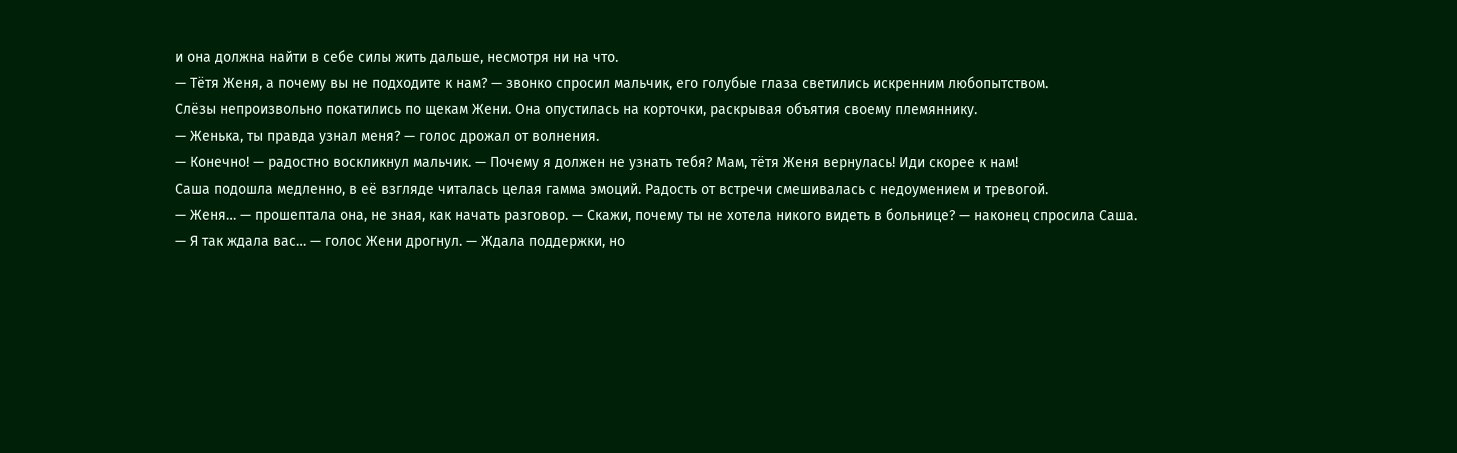и она должна найти в себе силы жить дальше, несмотря ни на что.
— Тётя Женя, а почему вы не подходите к нам? — звонко спросил мальчик, его голубые глаза светились искренним любопытством.
Слёзы непроизвольно покатились по щекам Жени. Она опустилась на корточки, раскрывая объятия своему племяннику.
— Женька, ты правда узнал меня? — голос дрожал от волнения.
— Конечно! — радостно воскликнул мальчик. — Почему я должен не узнать тебя? Мам, тётя Женя вернулась! Иди скорее к нам!
Саша подошла медленно, в её взгляде читалась целая гамма эмоций. Радость от встречи смешивалась с недоумением и тревогой.
— Женя… — прошептала она, не зная, как начать разговор. — Скажи, почему ты не хотела никого видеть в больнице? — наконец спросила Саша.
— Я так ждала вас… — голос Жени дрогнул. — Ждала поддержки, но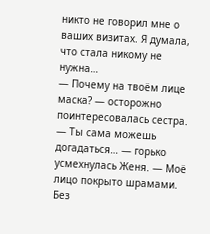никто не говорил мне о ваших визитах. Я думала, что стала никому не нужна…
— Почему на твоём лице маска? — осторожно поинтересовалась сестра.
— Ты сама можешь догадаться… — горько усмехнулась Женя. — Моё лицо покрыто шрамами. Без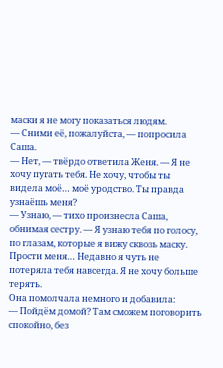маски я не могу показаться людям.
— Сними её, пожалуйста, — попросила Саша.
— Нет, — твёрдо ответила Женя. — Я не хочу пугать тебя. Не хочу, чтобы ты видела моё… моё уродство. Ты правда узнаёшь меня?
— Узнаю, — тихо произнесла Саша, обнимая сестру. — Я узнаю тебя по голосу, по глазам, которые я вижу сквозь маску. Прости меня… Недавно я чуть не потеряла тебя навсегда. Я не хочу больше терять.
Она помолчала немного и добавила:
— Пойдём домой? Там сможем поговорить спокойно, без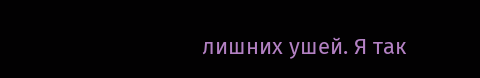лишних ушей. Я так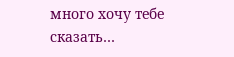много хочу тебе сказать…